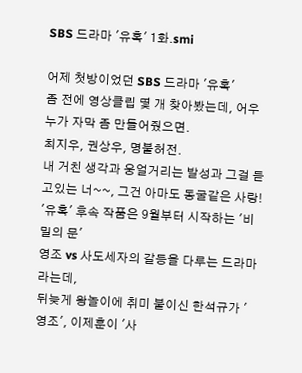SBS 드라마 '유혹' 1화.smi

어제 첫방이었던 SBS 드라마 '유혹'
좀 전에 영상클립 몇 개 찾아봤는데, 어우 누가 자막 좀 만들어줬으면.
최지우, 권상우, 명불허전.
내 거친 생각과 웅얼거리는 발성과 그걸 듣고있는 너~~, 그건 아마도 동굴같은 사랑!
'유혹' 후속 작품은 9월부터 시작하는 '비밀의 문'
영조 vs 사도세자의 갈등을 다루는 드라마라는데,
뒤늦게 왕놀이에 취미 붙이신 한석규가 '영조', 이제훈이 '사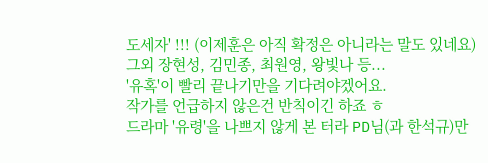도세자' !!! (이제훈은 아직 확정은 아니라는 말도 있네요)
그외 장현성, 김민종, 최원영, 왕빛나 등...
'유혹'이 빨리 끝나기만을 기다려야겠어요.
작가를 언급하지 않은건 반칙이긴 하죠 ㅎ
드라마 '유령'을 나쁘지 않게 본 터라 PD님(과 한석규)만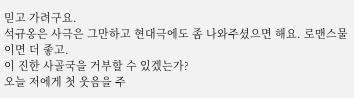믿고 가려구요.
석규옹은 사극은 그만하고 현대극에도 좀 나와주셨으면 해요. 로맨스물이면 더 좋고.
이 진한 사골국을 거부할 수 있겠는가?
오늘 저에게 첫 웃음을 주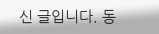신 글입니다. 동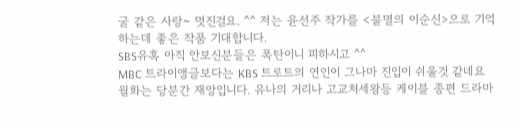굴 같은 사랑~ 멋진걸요. ^^ 저는 윤선주 작가를 <불멸의 이순신>으로 기억하는데 좋은 작품 기대합니다.
SBS유혹 아직 안보신분들은 폭탄이니 피하시고 ^^
MBC 트라이앵글보다는 KBS 트로트의 연인이 그나마 진입이 쉬울것 같네요
월화는 당분간 재앙입니다. 유나의 거리나 고교처세왕등 케이블 종편 드라마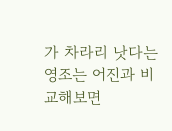가 차라리 낫다는
영조는 어진과 비교해보면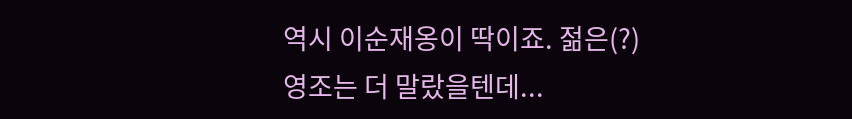역시 이순재옹이 딱이죠. 젊은(?) 영조는 더 말랐을텐데...